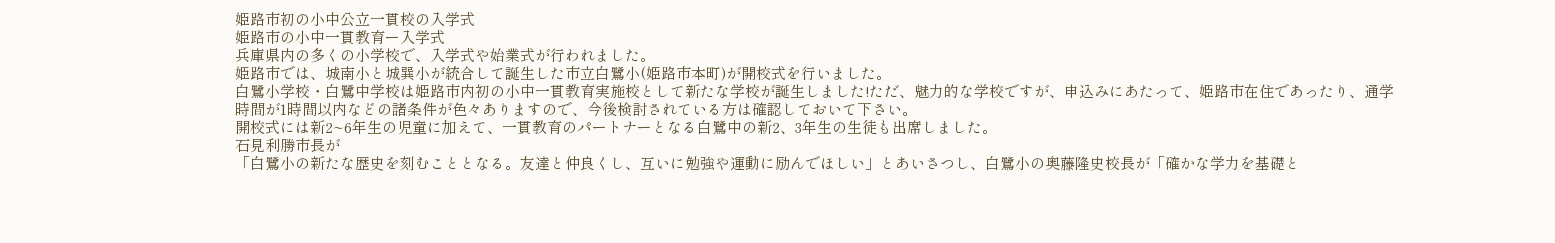姫路市初の小中公立一貫校の入学式
姫路市の小中一貫教育ー入学式
兵庫県内の多くの小学校で、入学式や始業式が行われました。
姫路市では、城南小と城巽小が統合して誕生した市立白鷺小(姫路市本町)が開校式を行いました。
白鷺小学校・白鷺中学校は姫路市内初の小中一貫教育実施校として新たな学校が誕生しました!ただ、魅力的な学校ですが、申込みにあたって、姫路市在住であったり、通学時間が1時間以内などの諸条件が色々ありますので、今後検討されている方は確認しておいて下さい。
開校式には新2~6年生の児童に加えて、一貫教育のパートナーとなる白鷺中の新2、3年生の生徒も出席しました。
石見利勝市長が
「白鷺小の新たな歴史を刻むこととなる。友達と仲良くし、互いに勉強や運動に励んでほしい」とあいさつし、白鷺小の奥藤隆史校長が「確かな学力を基礎と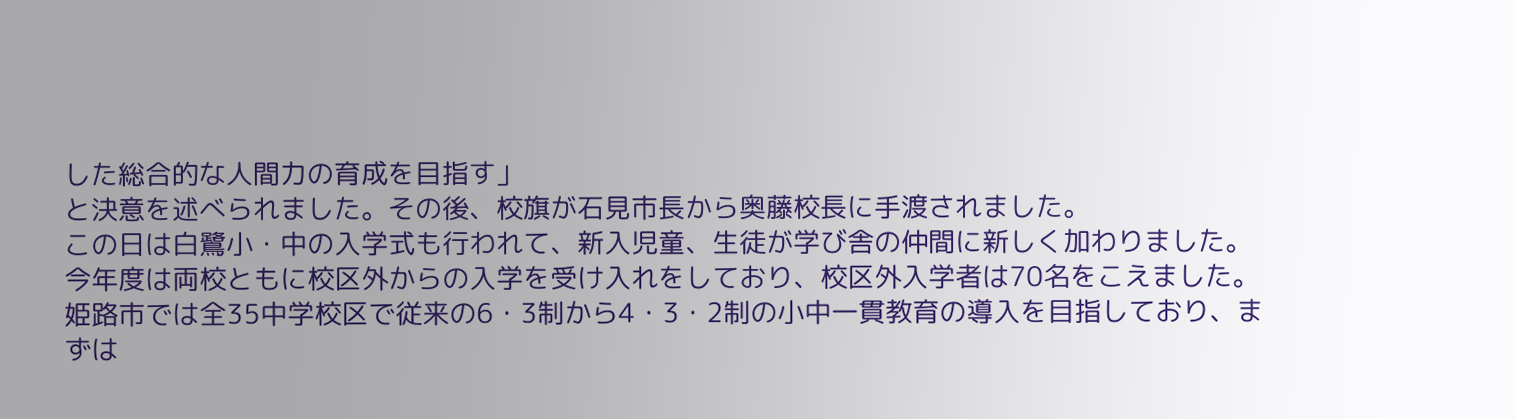した総合的な人間力の育成を目指す」
と決意を述べられました。その後、校旗が石見市長から奥藤校長に手渡されました。
この日は白鷺小・中の入学式も行われて、新入児童、生徒が学び舎の仲間に新しく加わりました。
今年度は両校ともに校区外からの入学を受け入れをしており、校区外入学者は70名をこえました。
姫路市では全35中学校区で従来の6・3制から4・3・2制の小中一貫教育の導入を目指しており、まずは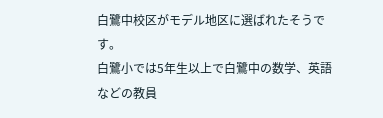白鷺中校区がモデル地区に選ばれたそうです。
白鷺小では5年生以上で白鷺中の数学、英語などの教員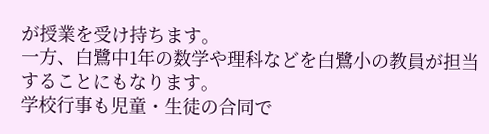が授業を受け持ちます。
一方、白鷺中1年の数学や理科などを白鷺小の教員が担当することにもなります。
学校行事も児童・生徒の合同で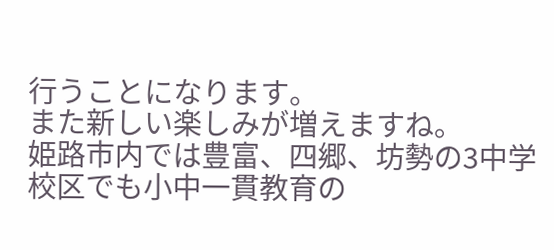行うことになります。
また新しい楽しみが増えますね。
姫路市内では豊富、四郷、坊勢の3中学校区でも小中一貫教育の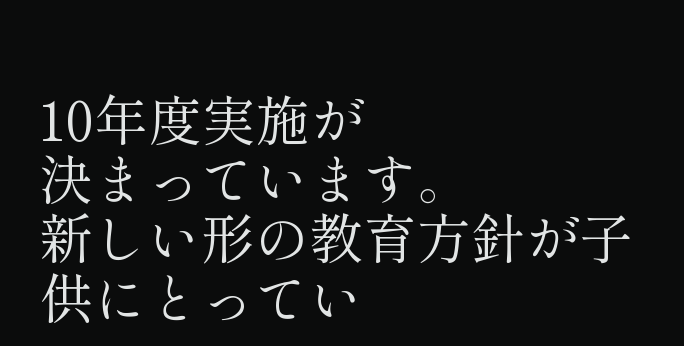10年度実施が
決まっています。
新しい形の教育方針が子供にとってい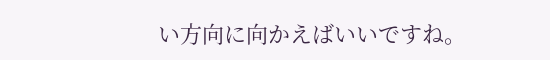い方向に向かえばいいですね。